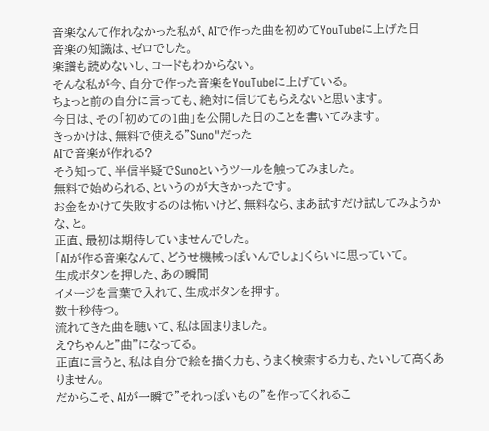音楽なんて作れなかった私が、AIで作った曲を初めてYouTubeに上げた日
音楽の知識は、ゼロでした。
楽譜も読めないし、コードもわからない。
そんな私が今、自分で作った音楽をYouTubeに上げている。
ちょっと前の自分に言っても、絶対に信じてもらえないと思います。
今日は、その「初めての1曲」を公開した日のことを書いてみます。
きっかけは、無料で使える"Suno"だった
AIで音楽が作れる?
そう知って、半信半疑でSunoというツールを触ってみました。
無料で始められる、というのが大きかったです。
お金をかけて失敗するのは怖いけど、無料なら、まあ試すだけ試してみようかな、と。
正直、最初は期待していませんでした。
「AIが作る音楽なんて、どうせ機械っぽいんでしょ」くらいに思っていて。
生成ボタンを押した、あの瞬間
イメージを言葉で入れて、生成ボタンを押す。
数十秒待つ。
流れてきた曲を聴いて、私は固まりました。
え?ちゃんと"曲"になってる。
正直に言うと、私は自分で絵を描く力も、うまく検索する力も、たいして高くありません。
だからこそ、AIが一瞬で"それっぽいもの"を作ってくれるこ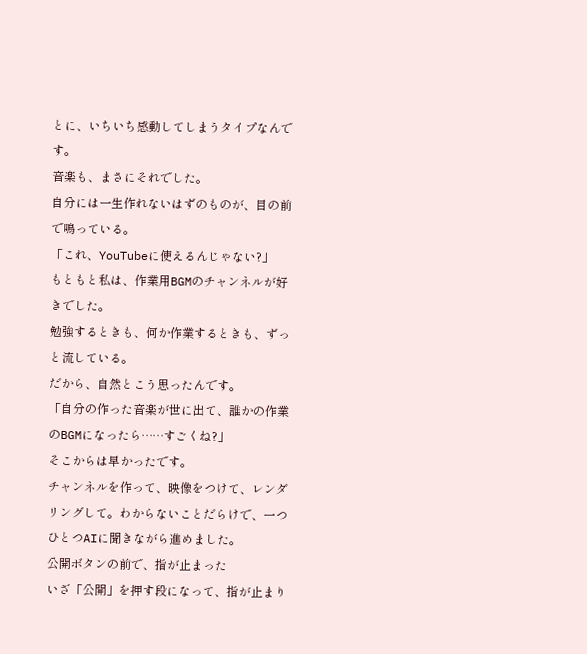とに、いちいち感動してしまうタイプなんです。
音楽も、まさにそれでした。
自分には一生作れないはずのものが、目の前で鳴っている。
「これ、YouTubeに使えるんじゃない?」
もともと私は、作業用BGMのチャンネルが好きでした。
勉強するときも、何か作業するときも、ずっと流している。
だから、自然とこう思ったんです。
「自分の作った音楽が世に出て、誰かの作業のBGMになったら……すごくね?」
そこからは早かったです。
チャンネルを作って、映像をつけて、レンダリングして。わからないことだらけで、一つひとつAIに聞きながら進めました。
公開ボタンの前で、指が止まった
いざ「公開」を押す段になって、指が止まり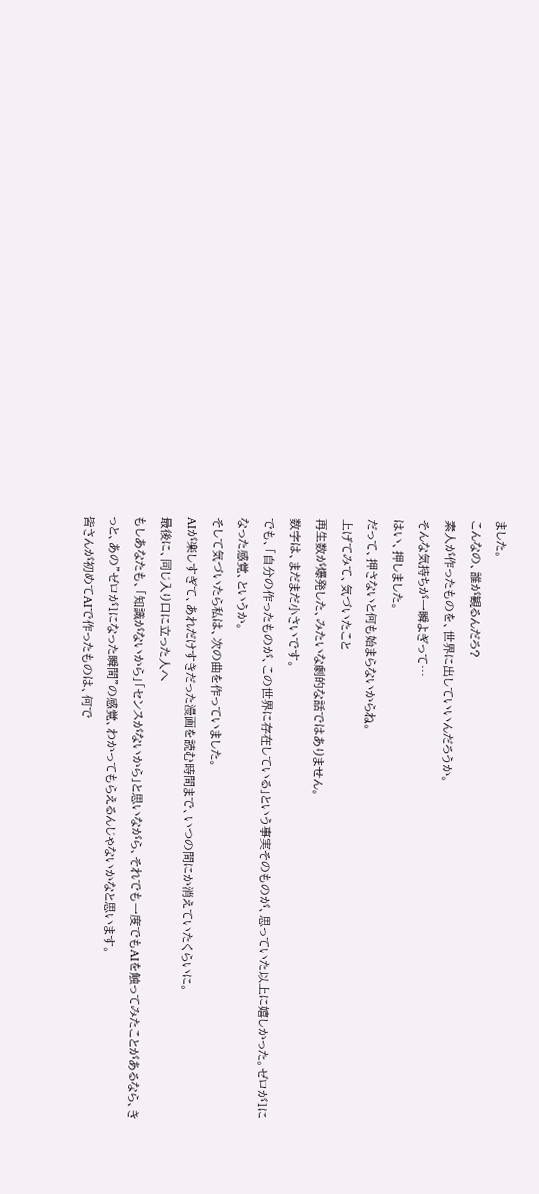ました。
こんなの、誰が観るんだろ?
素人が作ったものを、世界に出していいんだろうか。
そんな気持ちが一瞬よぎって…
はい、押しました。
だって、押さないと何も始まらないからね。
上げてみて、気づいたこと
再生数が爆発した、みたいな劇的な話ではありません。
数字は、まだまだ小さいです。
でも、「自分の作ったものが、この世界に存在している」という事実そのものが、思っていた以上に嬉しかった。ゼロが1になった感覚、というか。
そして気づいたら私は、次の曲を作っていました。
AIが楽しすぎて、あれだけすきだった漫画を読む時間まで、いつの間にか消えていたくらいに。
最後に、同じ入り口に立った人へ
もしあなたも、「知識がないから」「センスがないから」と思いながら、それでも一度でもAIを触ってみたことがあるなら、きっと、あの"ゼロが1になった瞬間"の感覚、わかってもらえるんじゃないかなと思います。
皆さんが初めてAIで作ったものは、何で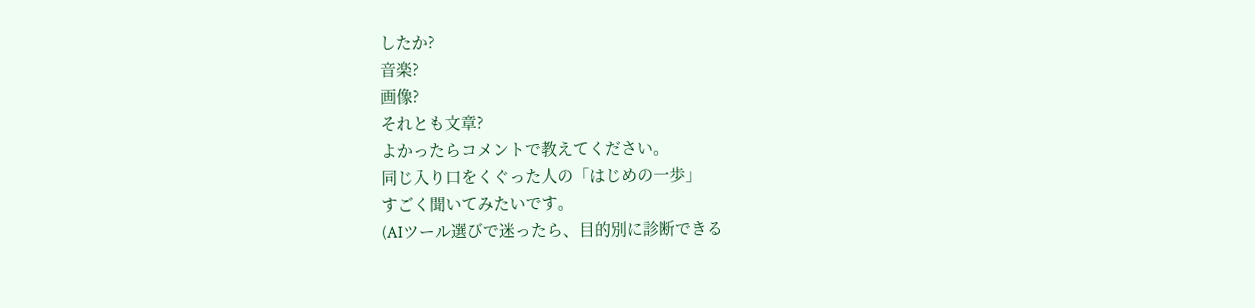したか?
音楽?
画像?
それとも文章?
よかったらコメントで教えてください。
同じ入り口をくぐった人の「はじめの一歩」
すごく聞いてみたいです。
(AIツール選びで迷ったら、目的別に診断できる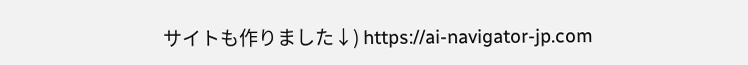サイトも作りました↓) https://ai-navigator-jp.com